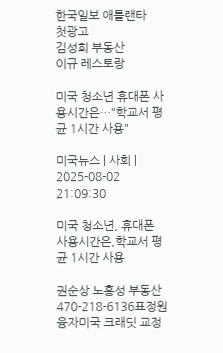한국일보 애틀랜타
첫광고
김성희 부동산
이규 레스토랑

미국 청소년 휴대폰 사용시간은…"학교서 평균 1시간 사용"

미국뉴스 | 사회 | 2025-08-02 21:09:30

미국 청소년, 휴대폰 사용시간은,학교서 평균 1시간 사용

권순상 노흥성 부동산 470-218-6136표정원 융자미국 크래딧 교정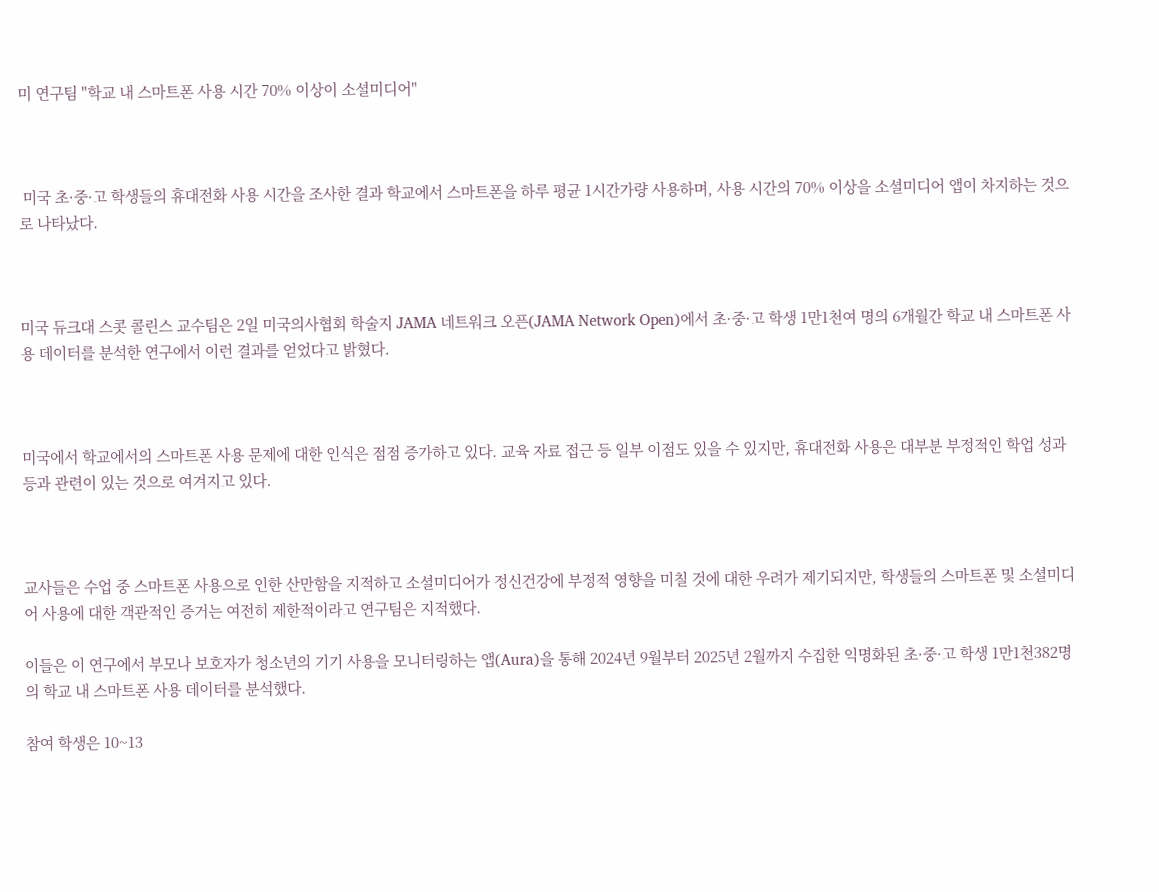미 연구팀 "학교 내 스마트폰 사용 시간 70% 이상이 소셜미디어"



 미국 초·중·고 학생들의 휴대전화 사용 시간을 조사한 결과 학교에서 스마트폰을 하루 평균 1시간가량 사용하며, 사용 시간의 70% 이상을 소셜미디어 앱이 차지하는 것으로 나타났다.



미국 듀크대 스콧 콜린스 교수팀은 2일 미국의사협회 학술지 JAMA 네트워크 오픈(JAMA Network Open)에서 초·중·고 학생 1만1천여 명의 6개월간 학교 내 스마트폰 사용 데이터를 분석한 연구에서 이런 결과를 얻었다고 밝혔다.



미국에서 학교에서의 스마트폰 사용 문제에 대한 인식은 점점 증가하고 있다. 교육 자료 접근 등 일부 이점도 있을 수 있지만, 휴대전화 사용은 대부분 부정적인 학업 성과 등과 관련이 있는 것으로 여겨지고 있다.



교사들은 수업 중 스마트폰 사용으로 인한 산만함을 지적하고 소셜미디어가 정신건강에 부정적 영향을 미칠 것에 대한 우려가 제기되지만, 학생들의 스마트폰 및 소셜미디어 사용에 대한 객관적인 증거는 여전히 제한적이라고 연구팀은 지적했다.

이들은 이 연구에서 부모나 보호자가 청소년의 기기 사용을 모니터링하는 앱(Aura)을 통해 2024년 9월부터 2025년 2월까지 수집한 익명화된 초·중·고 학생 1만1천382명의 학교 내 스마트폰 사용 데이터를 분석했다.

참여 학생은 10~13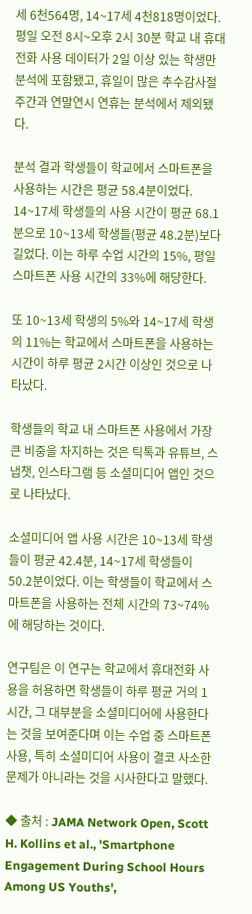세 6천564명, 14~17세 4천818명이었다. 평일 오전 8시~오후 2시 30분 학교 내 휴대전화 사용 데이터가 2일 이상 있는 학생만 분석에 포함됐고, 휴일이 많은 추수감사절 주간과 연말연시 연휴는 분석에서 제외됐다.

분석 결과 학생들이 학교에서 스마트폰을 사용하는 시간은 평균 58.4분이었다. 14~17세 학생들의 사용 시간이 평균 68.1분으로 10~13세 학생들(평균 48.2분)보다 길었다. 이는 하루 수업 시간의 15%, 평일 스마트폰 사용 시간의 33%에 해당한다.

또 10~13세 학생의 5%와 14~17세 학생의 11%는 학교에서 스마트폰을 사용하는 시간이 하루 평균 2시간 이상인 것으로 나타났다.

학생들의 학교 내 스마트폰 사용에서 가장 큰 비중을 차지하는 것은 틱톡과 유튜브, 스냅챗, 인스타그램 등 소셜미디어 앱인 것으로 나타났다.

소셜미디어 앱 사용 시간은 10~13세 학생들이 평균 42.4분, 14~17세 학생들이 50.2분이었다. 이는 학생들이 학교에서 스마트폰을 사용하는 전체 시간의 73~74%에 해당하는 것이다.

연구팀은 이 연구는 학교에서 휴대전화 사용을 허용하면 학생들이 하루 평균 거의 1시간, 그 대부분을 소셜미디어에 사용한다는 것을 보여준다며 이는 수업 중 스마트폰 사용, 특히 소셜미디어 사용이 결코 사소한 문제가 아니라는 것을 시사한다고 말했다.

◆ 출처 : JAMA Network Open, Scott H. Kollins et al., 'Smartphone Engagement During School Hours Among US Youths',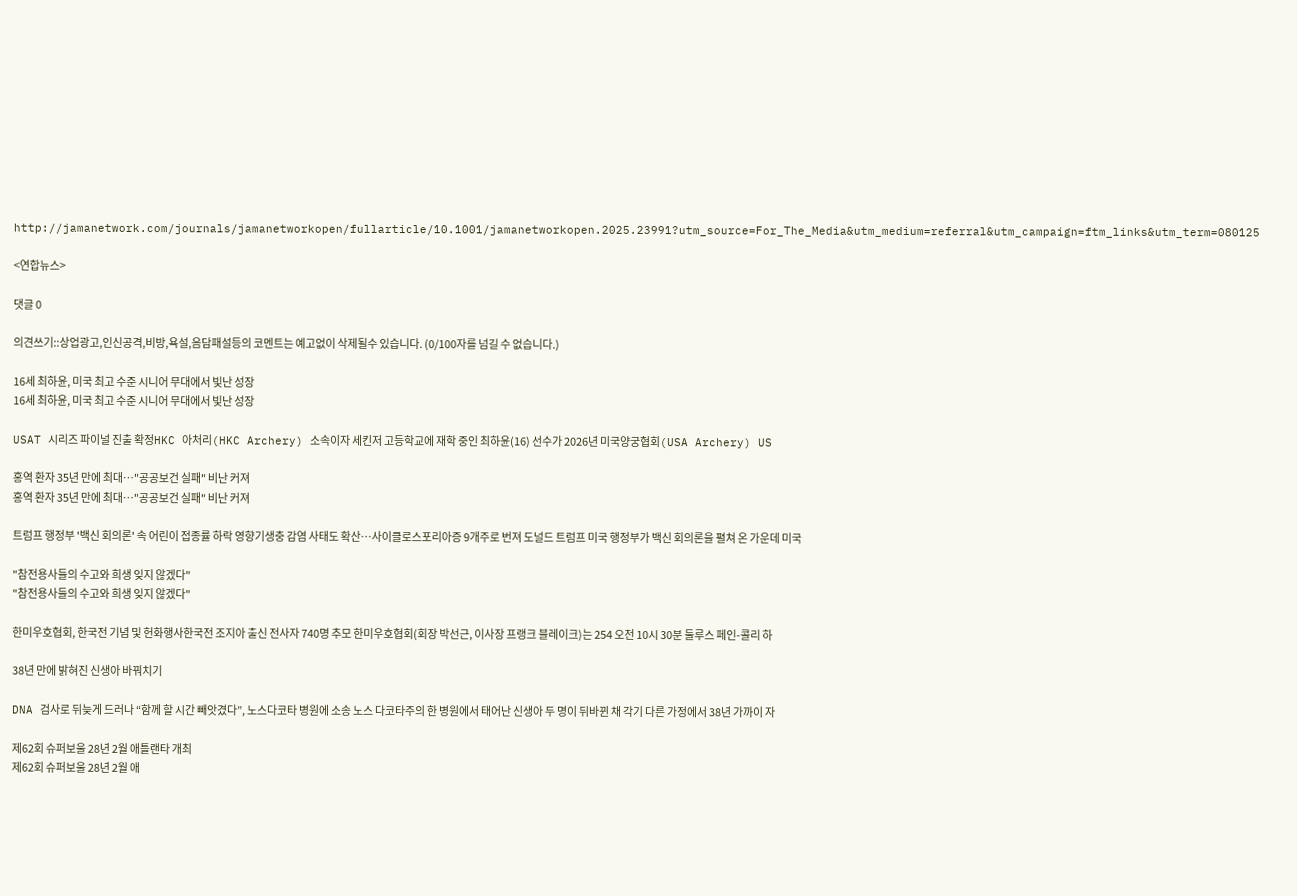http://jamanetwork.com/journals/jamanetworkopen/fullarticle/10.1001/jamanetworkopen.2025.23991?utm_source=For_The_Media&utm_medium=referral&utm_campaign=ftm_links&utm_term=080125

<연합뉴스>

댓글 0

의견쓰기::상업광고,인신공격,비방,욕설,음담패설등의 코멘트는 예고없이 삭제될수 있습니다. (0/100자를 넘길 수 없습니다.)

16세 최하윤, 미국 최고 수준 시니어 무대에서 빛난 성장
16세 최하윤, 미국 최고 수준 시니어 무대에서 빛난 성장

USAT 시리즈 파이널 진출 확정HKC 아처리(HKC Archery) 소속이자 세킨저 고등학교에 재학 중인 최하윤(16) 선수가 2026년 미국양궁협회(USA Archery) US

홍역 환자 35년 만에 최대…"공공보건 실패" 비난 커져
홍역 환자 35년 만에 최대…"공공보건 실패" 비난 커져

트럼프 행정부 '백신 회의론' 속 어린이 접종률 하락 영향기생충 감염 사태도 확산…사이클로스포리아증 9개주로 번져 도널드 트럼프 미국 행정부가 백신 회의론을 펼쳐 온 가운데 미국

"참전용사들의 수고와 희생 잊지 않겠다"
"참전용사들의 수고와 희생 잊지 않겠다"

한미우호협회, 한국전 기념 및 헌화행사한국전 조지아 출신 전사자 740명 추모 한미우호협회(회장 박선근, 이사장 프랭크 블레이크)는 254 오전 10시 30분 둘루스 페인-콜리 하

38년 만에 밝혀진 신생아 바꿔치기

DNA 검사로 뒤늦게 드러나 “함께 할 시간 빼앗겼다”, 노스다코타 병원에 소송 노스 다코타주의 한 병원에서 태어난 신생아 두 명이 뒤바뀐 채 각기 다른 가정에서 38년 가까이 자

제62회 슈퍼보울 28년 2월 애틀랜타 개최
제62회 슈퍼보울 28년 2월 애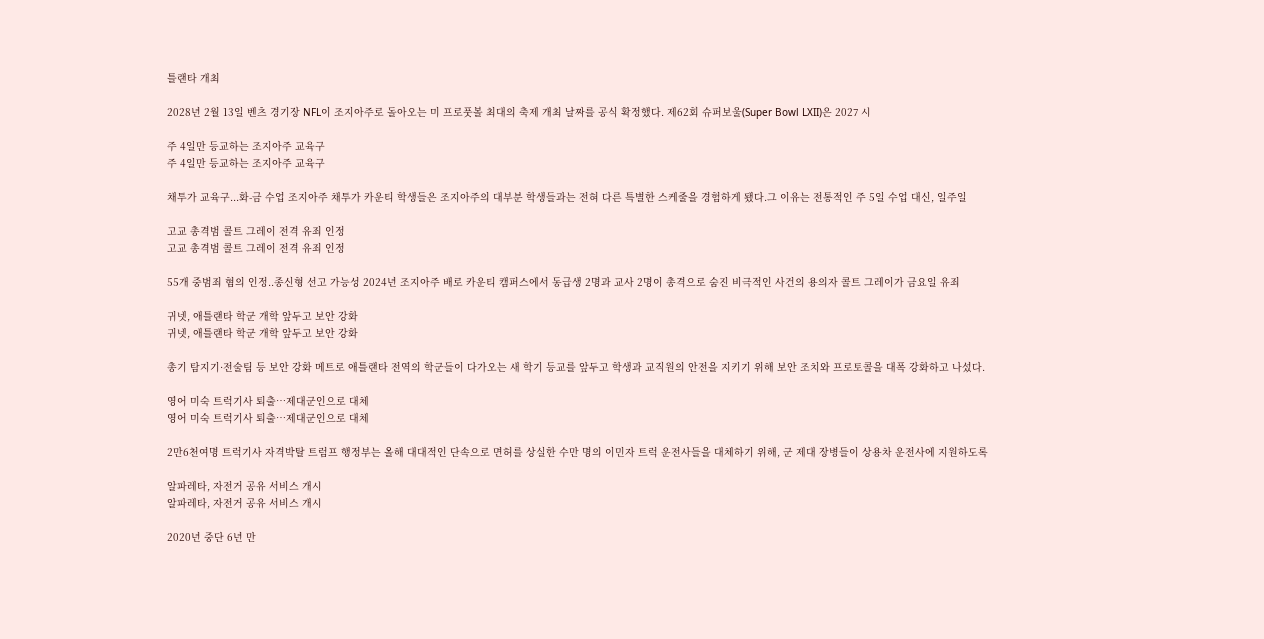틀랜타 개최

2028년 2월 13일 벤츠 경기장 NFL이 조지아주로 돌아오는 미 프로풋볼 최대의 축제 개최 날짜를 공식 확정했다. 제62회 슈퍼보울(Super Bowl LXII)은 2027 시

주 4일만 등교하는 조지아주 교육구
주 4일만 등교하는 조지아주 교육구

채투가 교육구...화-금 수업 조지아주 채투가 카운티 학생들은 조지아주의 대부분 학생들과는 전혀 다른 특별한 스케줄을 경험하게 됐다.그 이유는 전통적인 주 5일 수업 대신, 일주일

고교 총격범 콜트 그레이 전격 유죄 인정
고교 총격범 콜트 그레이 전격 유죄 인정

55개 중범죄 혐의 인정..종신형 선고 가능성 2024년 조지아주 배로 카운티 캠퍼스에서 동급생 2명과 교사 2명이 총격으로 숨진 비극적인 사건의 용의자 콜트 그레이가 금요일 유죄

귀넷, 애틀랜타 학군 개학 앞두고 보안 강화
귀넷, 애틀랜타 학군 개학 앞두고 보안 강화

총기 탐지기·전술팀 등 보안 강화 메트로 애틀랜타 전역의 학군들이 다가오는 새 학기 등교를 앞두고 학생과 교직원의 안전을 지키기 위해 보안 조치와 프로토콜을 대폭 강화하고 나섰다.

영어 미숙 트럭기사 퇴출…제대군인으로 대체
영어 미숙 트럭기사 퇴출…제대군인으로 대체

2만6천여명 트럭기사 자격박탈 트럼프 행정부는 올해 대대적인 단속으로 면허를 상실한 수만 명의 이민자 트럭 운전사들을 대체하기 위해, 군 제대 장병들이 상용차 운전사에 지원하도록

알파레타, 자전거 공유 서비스 개시
알파레타, 자전거 공유 서비스 개시

2020년 중단 6년 만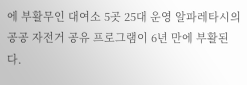에 부활무인 대여소 5곳 25대 운영 알파레타시의 공공 자전거 공유 프로그램이 6년 만에 부활된다.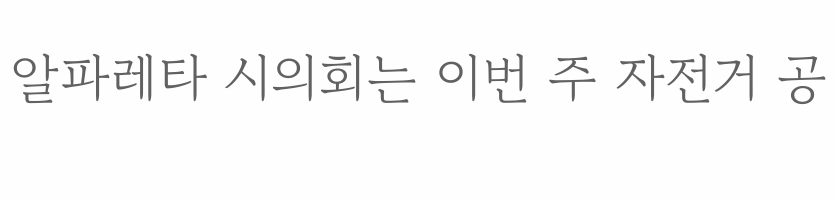알파레타 시의회는 이번 주 자전거 공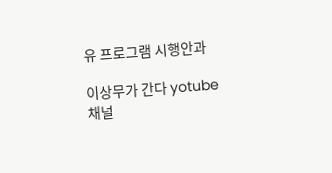유 프로그램 시행안과

이상무가 간다 yotube 채널